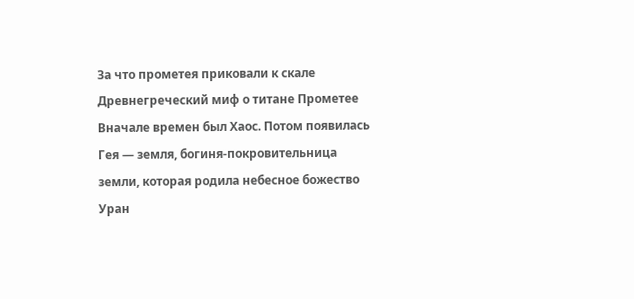За что прометея приковали к скале
Древнегреческий миф о титане Прометее
Вначале времен был Хаос. Потом появилась Гея — земля, богиня-покровительница земли, которая родила небесное божество Уран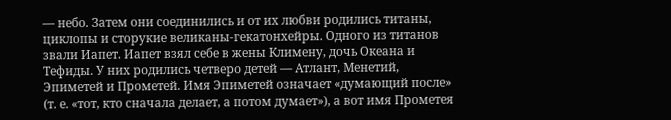— небо. Затем они соединились и от их любви родились титаны, циклопы и сторукие великаны-гекатонхейры. Одного из титанов звали Иапет. Иапет взял себе в жены Климену, дочь Океана и Тефиды. У них родились четверо детей — Атлант, Менетий, Эпиметей и Прометей. Имя Эпиметей означает «думающий после» (т. е. «тот, кто сначала делает, а потом думает»), а вот имя Прометея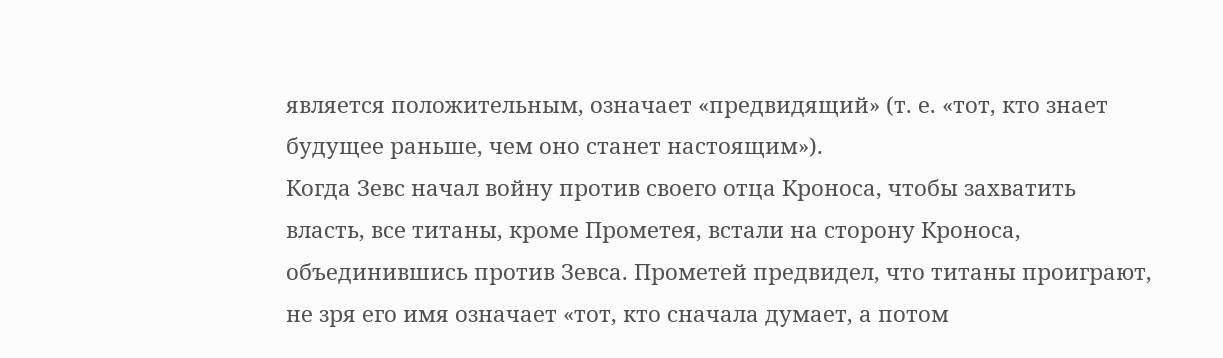является положительным, означает «предвидящий» (т. е. «тот, кто знает будущее раньше, чем оно станет настоящим»).
Когда Зевс начал войну против своего отца Кроноса, чтобы захватить власть, все титаны, кроме Прометея, встали на сторону Кроноса, объединившись против Зевса. Прометей предвидел, что титаны проиграют, не зря его имя означает «тот, кто сначала думает, а потом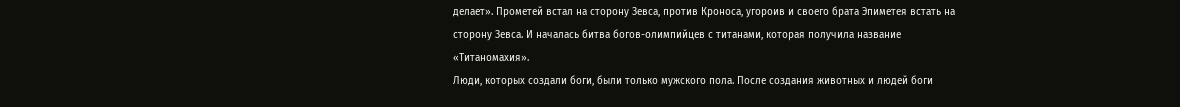делает». Прометей встал на сторону Зевса, против Кроноса, угороив и своего брата Эпиметея встать на сторону Зевса. И началась битва богов-олимпийцев с титанами, которая получила название «Титаномахия».
Люди, которых создали боги, были только мужского пола. После создания животных и людей боги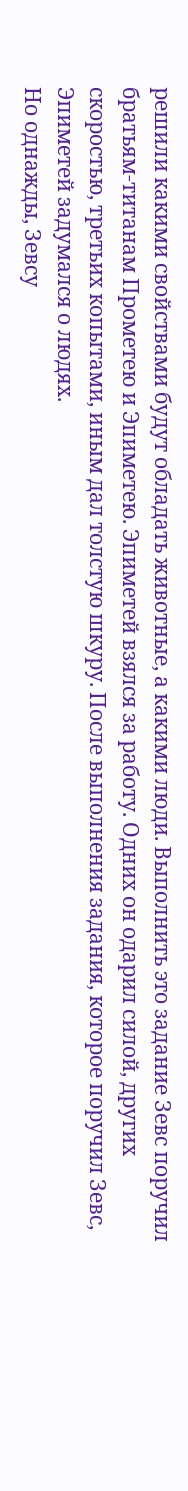решили какими свойствами будут обладать животные, а какими люди. Выполнить это задание Зевс поручил братьям-титанам Прометею и Эпиметею. Эпиметей взялся за работу. Одних он одарил силой, других скоростью, третьих копытами, иным дал толстую шкуру. После выполнения задания, которое поручил Зевс, Эпиметей задумался о людях.
Но однажды, Зевсу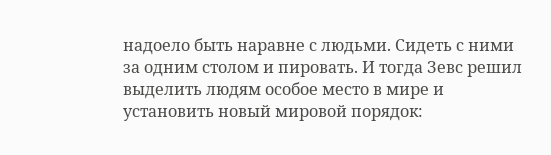надоело быть наравне с людьми. Сидеть с ними за одним столом и пировать. И тогда Зевс решил выделить людям особое место в мире и установить новый мировой порядок: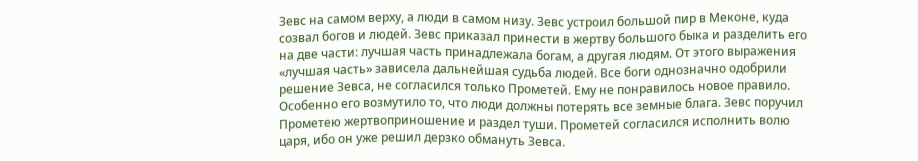Зевс на самом верху, а люди в самом низу. Зевс устроил большой пир в Меконе, куда созвал богов и людей. Зевс приказал принести в жертву большого быка и разделить его на две части: лучшая часть принадлежала богам, а другая людям. От этого выражения «лучшая часть» зависела дальнейшая судьба людей. Все боги однозначно одобрили решение Зевса, не согласился только Прометей. Ему не понравилось новое правило. Особенно его возмутило то, что люди должны потерять все земные блага. Зевс поручил Прометею жертвоприношение и раздел туши. Прометей согласился исполнить волю царя, ибо он уже решил дерзко обмануть Зевса.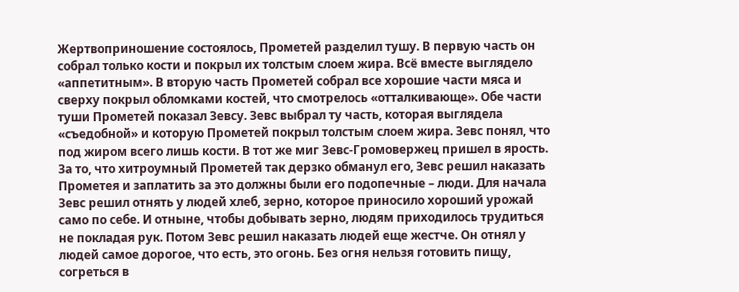Жертвоприношение состоялось, Прометей разделил тушу. В первую часть он собрал только кости и покрыл их толстым слоем жира. Всё вместе выглядело «аппетитным». В вторую часть Прометей собрал все хорошие части мяса и сверху покрыл обломками костей, что смотрелось «отталкивающе». Обе части туши Прометей показал Зевсу. Зевс выбрал ту часть, которая выглядела «съедобной» и которую Прометей покрыл толстым слоем жира. Зевс понял, что под жиром всего лишь кости. В тот же миг Зевс-Громовержец пришел в ярость. За то, что хитроумный Прометей так дерзко обманул его, Зевс решил наказать Прометея и заплатить за это должны были его подопечные – люди. Для начала Зевс решил отнять у людей хлеб, зерно, которое приносило хороший урожай само по себе. И отныне, чтобы добывать зерно, людям приходилось трудиться не покладая рук. Потом Зевс решил наказать людей еще жестче. Он отнял у людей самое дорогое, что есть, это огонь. Без огня нельзя готовить пищу, согреться в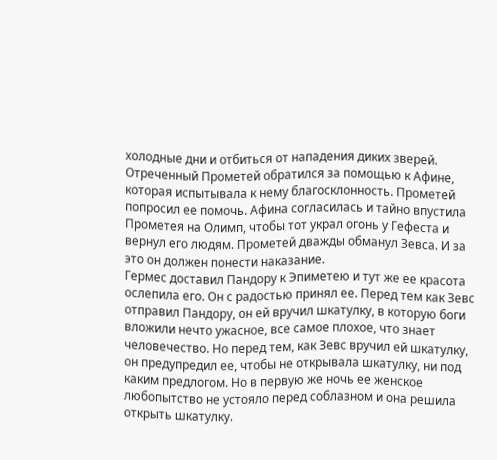холодные дни и отбиться от нападения диких зверей. Отреченный Прометей обратился за помощью к Афине, которая испытывала к нему благосклонность. Прометей попросил ее помочь. Афина согласилась и тайно впустила Прометея на Олимп, чтобы тот украл огонь у Гефеста и вернул его людям. Прометей дважды обманул Зевса. И за это он должен понести наказание.
Гермес доставил Пандору к Эпиметею и тут же ее красота ослепила его. Он с радостью принял ее. Перед тем как Зевс отправил Пандору, он ей вручил шкатулку, в которую боги вложили нечто ужасное, все самое плохое, что знает человечество. Но перед тем, как Зевс вручил ей шкатулку, он предупредил ее, чтобы не открывала шкатулку, ни под каким предлогом. Но в первую же ночь ее женское любопытство не устояло перед соблазном и она решила открыть шкатулку.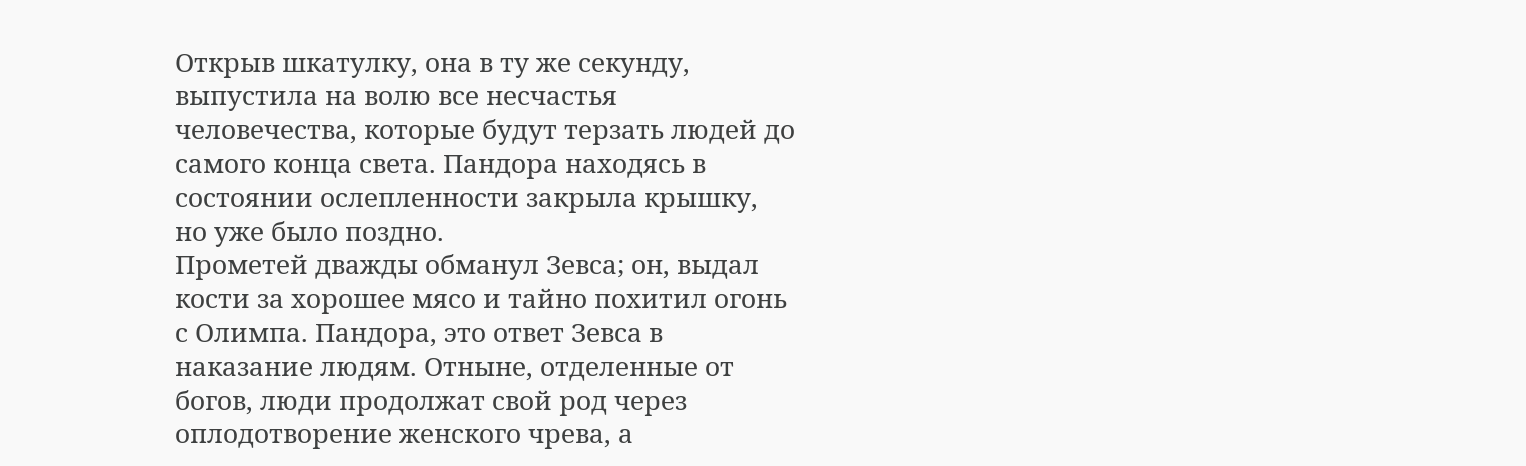Открыв шкатулку, она в ту же секунду, выпустила на волю все несчастья человечества, которые будут терзать людей до самого конца света. Пандора находясь в состоянии ослепленности закрыла крышку, но уже было поздно.
Прометей дважды обманул Зевса; он, выдал кости за хорошее мясо и тайно похитил огонь с Олимпа. Пандора, это ответ Зевса в наказание людям. Отныне, отделенные от богов, люди продолжат свой род через оплодотворение женского чрева, а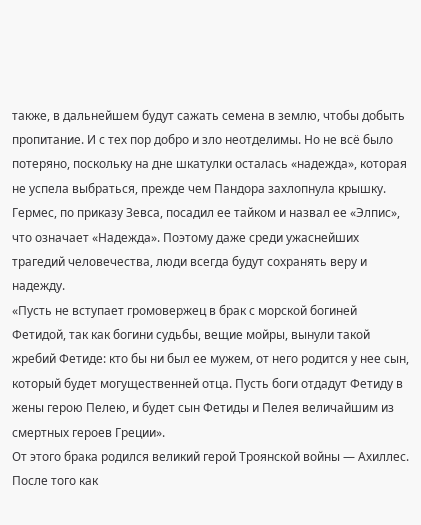также, в дальнейшем будут сажать семена в землю, чтобы добыть пропитание. И с тех пор добро и зло неотделимы. Но не всё было потеряно, поскольку на дне шкатулки осталась «надежда», которая не успела выбраться, прежде чем Пандора захлопнула крышку. Гермес, по приказу Зевса, посадил ее тайком и назвал ее «Элпис», что означает «Надежда». Поэтому даже среди ужаснейших трагедий человечества, люди всегда будут сохранять веру и надежду.
«Пусть не вступает громовержец в брак с морской богиней Фетидой, так как богини судьбы, вещие мойры, вынули такой жребий Фетиде: кто бы ни был ее мужем, от него родится у нее сын, который будет могущественней отца. Пусть боги отдадут Фетиду в жены герою Пелею, и будет сын Фетиды и Пелея величайшим из смертных героев Греции».
От этого брака родился великий герой Троянской войны — Ахиллес.
После того как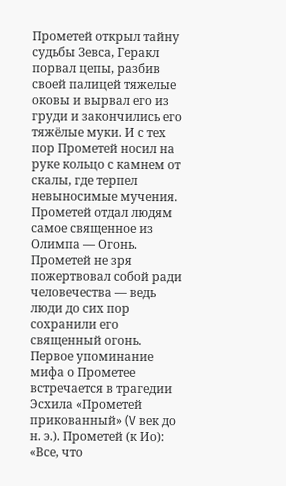Прометей открыл тайну судьбы Зевса, Геракл порвал цепы, разбив своей палицей тяжелые оковы и вырвал его из груди и закончились его тяжёлые муки. И с тех пор Прометей носил на руке кольцо с камнем от скалы, где терпел невыносимые мучения. Прометей отдал людям самое священное из Олимпа — Огонь. Прометей не зря пожертвовал собой ради человечества — ведь люди до сих пор сохранили его священный огонь.
Первое упоминание мифа о Прометее встречается в трагедии Эсхила «Прометей прикованный» (V век до н. э.). Прометей (к Ио):
«Все, что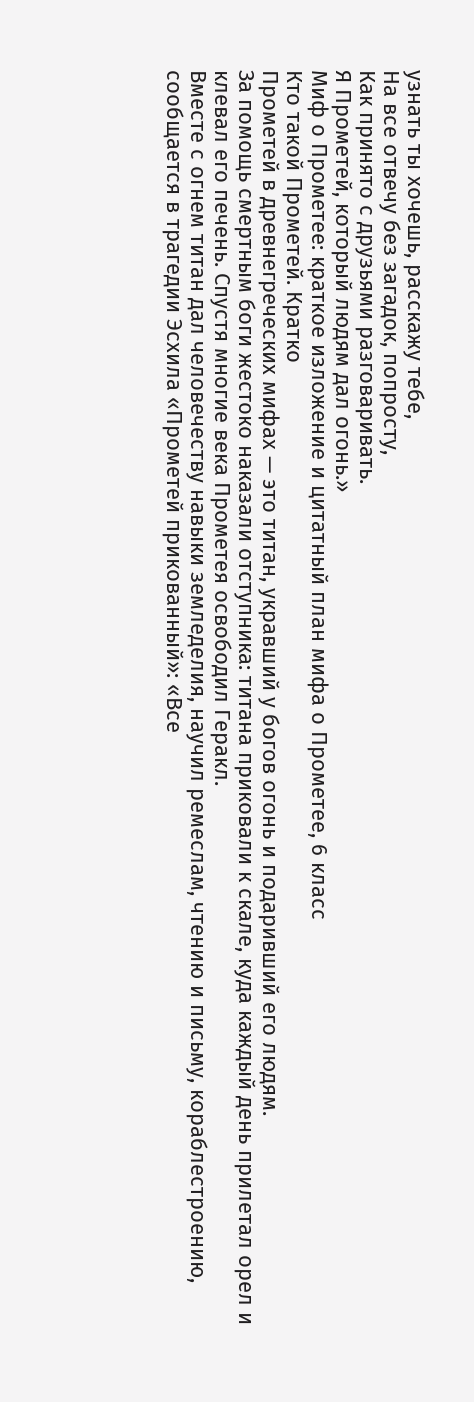узнать ты хочешь, расскажу тебе,
На все отвечу без загадок, попросту,
Как принято с друзьями разговаривать.
Я Прометей, который людям дал огонь.»
Миф о Прометее: краткое изложение и цитатный план мифа о Прометее, 6 класс
Кто такой Прометей. Кратко
Прометей в древнегреческих мифах — это титан, укравший у богов огонь и подаривший его людям.
За помощь смертным боги жестоко наказали отступника: титана приковали к скале, куда каждый день прилетал орел и клевал его печень. Спустя многие века Прометея освободил Геракл.
Вместе с огнем титан дал человечеству навыки земледелия, научил ремеслам, чтению и письму, кораблестроению, сообщается в трагедии Эсхила «Прометей прикованный»: «Все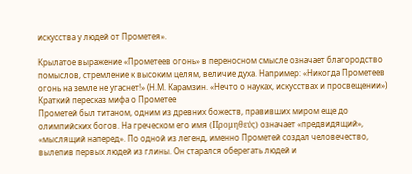искусства у людей от Прометея».

Крылатое выражение «Прометеев огонь» в переносном смысле означает благородство помыслов, стремление к высоким целям, величие духа. Например: «Никогда Прометеев огонь на земле не угаснет!» (Н.М. Карамзин. «Нечто о науках, искусствах и просвещении»)
Краткий пересказ мифа о Прометее
Прометей был титаном, одним из древних божеств, правивших миром еще до олимпийских богов. На греческом его имя (Προμηθεύς) означает «предвидящий», «мыслящий наперед». По одной из легенд, именно Прометей создал человечество, вылепив первых людей из глины. Он старался оберегать людей и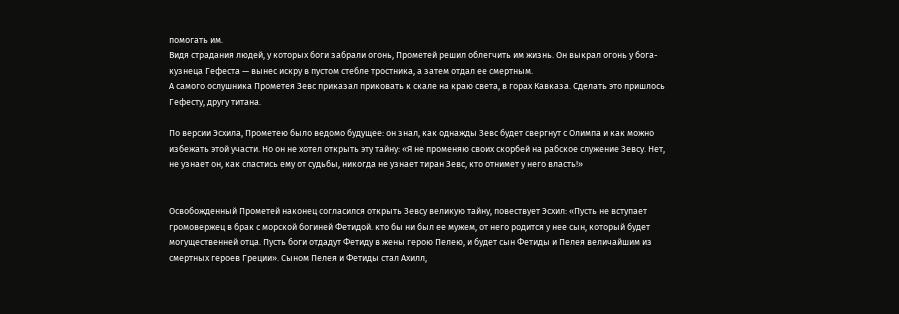помогать им.
Видя страдания людей, у которых боги забрали огонь, Прометей решил облегчить им жизнь. Он выкрал огонь у бога-кузнеца Гефеста — вынес искру в пустом стебле тростника, а затем отдал ее смертным.
А самого ослушника Прометея Зевс приказал приковать к скале на краю света, в горах Кавказа. Сделать это пришлось Гефесту, другу титана.

По версии Эсхила, Прометею было ведомо будущее: он знал, как однажды Зевс будет свергнут с Олимпа и как можно избежать этой участи. Но он не хотел открыть эту тайну: «Я не променяю своих скорбей на рабское служение Зевсу. Нет, не узнает он, как спастись ему от судьбы, никогда не узнает тиран Зевс, кто отнимет у него власть!»


Освобожденный Прометей наконец согласился открыть Зевсу великую тайну, повествует Эсхил: «Пусть не вступает громовержец в брак с морской богиней Фетидой. кто бы ни был ее мужем, от него родится у нее сын, который будет могущественней отца. Пусть боги отдадут Фетиду в жены герою Пелею, и будет сын Фетиды и Пелея величайшим из смертных героев Греции». Сыном Пелея и Фетиды стал Ахилл,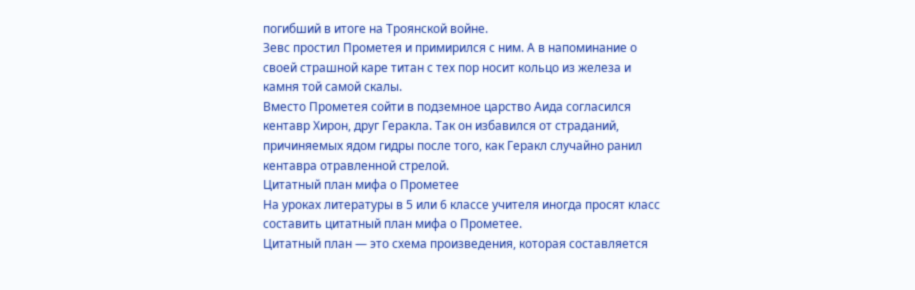погибший в итоге на Троянской войне.
Зевс простил Прометея и примирился с ним. А в напоминание о своей страшной каре титан с тех пор носит кольцо из железа и камня той самой скалы.
Вместо Прометея сойти в подземное царство Аида согласился кентавр Хирон, друг Геракла. Так он избавился от страданий, причиняемых ядом гидры после того, как Геракл случайно ранил кентавра отравленной стрелой.
Цитатный план мифа о Прометее
На уроках литературы в 5 или 6 классе учителя иногда просят класс составить цитатный план мифа о Прометее.
Цитатный план — это схема произведения, которая составляется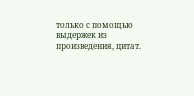только с помощью выдержек из произведения, цитат.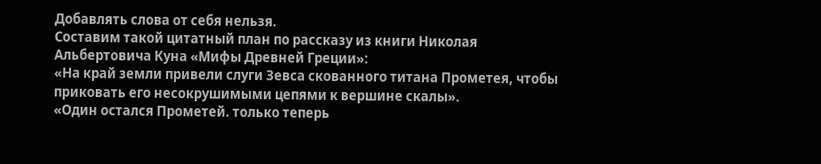Добавлять слова от себя нельзя.
Составим такой цитатный план по рассказу из книги Николая Альбертовича Куна «Мифы Древней Греции»:
«На край земли привели слуги Зевса скованного титана Прометея, чтобы приковать его несокрушимыми цепями к вершине скалы».
«Один остался Прометей. только теперь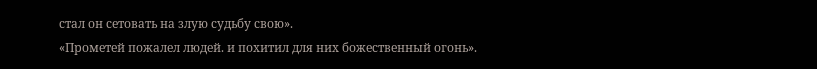стал он сетовать на злую судьбу свою».
«Прометей пожалел людей. и похитил для них божественный огонь».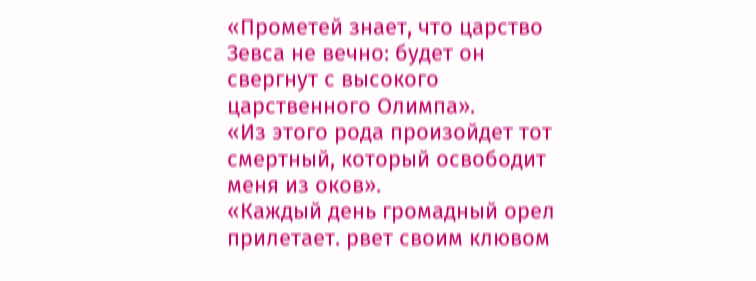«Прометей знает, что царство Зевса не вечно: будет он свергнут с высокого царственного Олимпа».
«Из этого рода произойдет тот смертный, который освободит меня из оков».
«Каждый день громадный орел прилетает. рвет своим клювом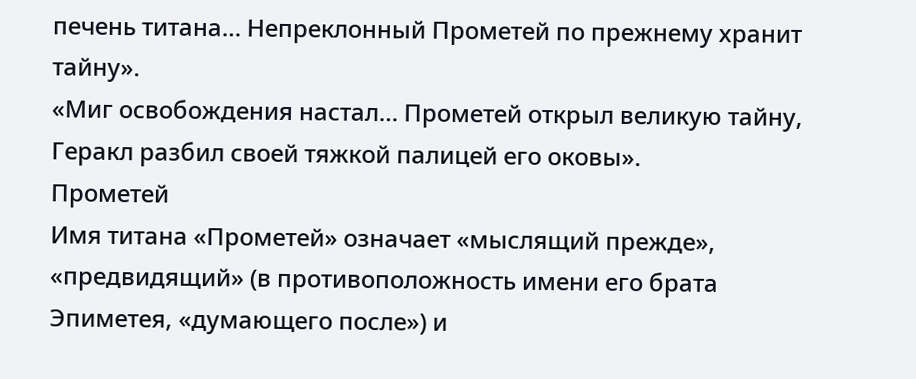печень титана… Непреклонный Прометей по прежнему хранит тайну».
«Миг освобождения настал… Прометей открыл великую тайну, Геракл разбил своей тяжкой палицей его оковы».
Прометей
Имя титана «Прометей» означает «мыслящий прежде», «предвидящий» (в противоположность имени его брата Эпиметея, «думающего после») и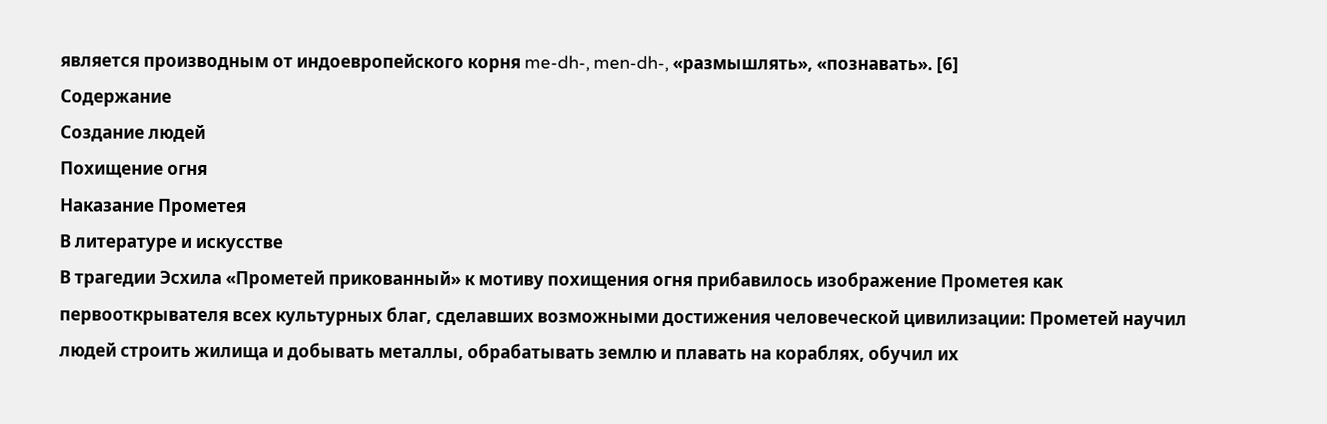является производным от индоевропейского корня me-dh-, men-dh-, «размышлять», «познавать». [6]
Содержание
Создание людей
Похищение огня
Наказание Прометея
В литературе и искусстве
В трагедии Эсхила «Прометей прикованный» к мотиву похищения огня прибавилось изображение Прометея как первооткрывателя всех культурных благ, сделавших возможными достижения человеческой цивилизации: Прометей научил людей строить жилища и добывать металлы, обрабатывать землю и плавать на кораблях, обучил их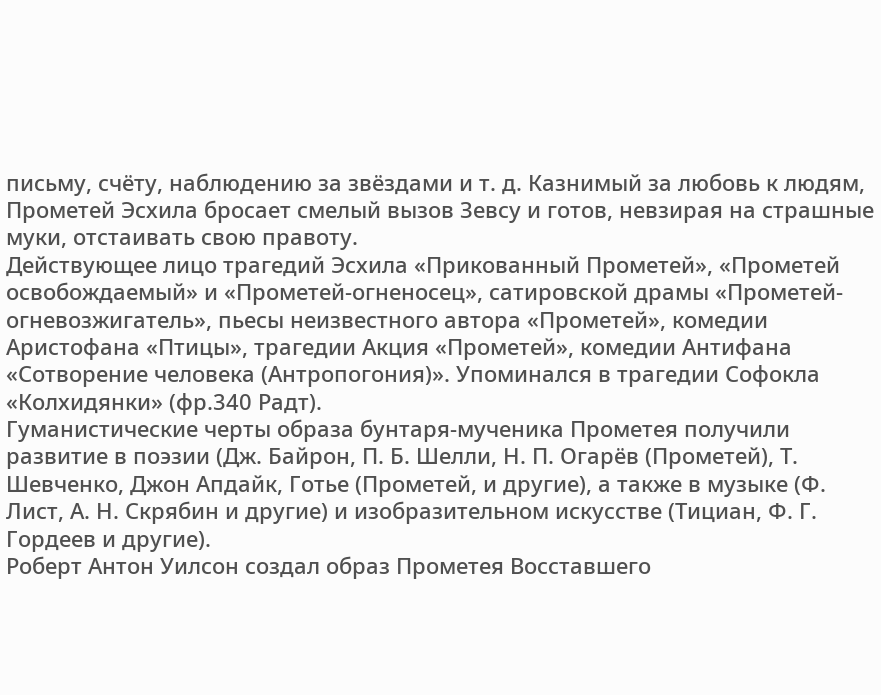письму, счёту, наблюдению за звёздами и т. д. Казнимый за любовь к людям, Прометей Эсхила бросает смелый вызов Зевсу и готов, невзирая на страшные муки, отстаивать свою правоту.
Действующее лицо трагедий Эсхила «Прикованный Прометей», «Прометей освобождаемый» и «Прометей-огненосец», сатировской драмы «Прометей-огневозжигатель», пьесы неизвестного автора «Прометей», комедии Аристофана «Птицы», трагедии Акция «Прометей», комедии Антифана «Сотворение человека (Антропогония)». Упоминался в трагедии Софокла «Колхидянки» (фр.340 Радт).
Гуманистические черты образа бунтаря-мученика Прометея получили развитие в поэзии (Дж. Байрон, П. Б. Шелли, Н. П. Огарёв (Прометей), Т. Шевченко, Джон Апдайк, Готье (Прометей, и другие), а также в музыке (Ф. Лист, А. Н. Скрябин и другие) и изобразительном искусстве (Тициан, Ф. Г. Гордеев и другие).
Роберт Антон Уилсон создал образ Прометея Восставшего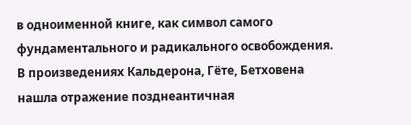в одноименной книге, как символ самого фундаментального и радикального освобождения.
В произведениях Кальдерона, Гёте, Бетховена нашла отражение позднеантичная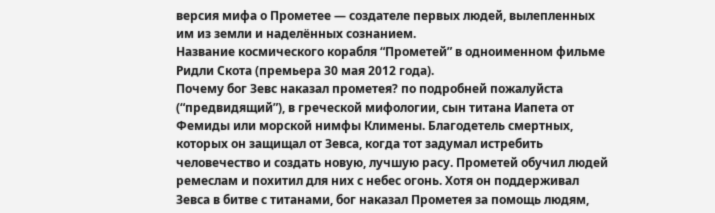версия мифа о Прометее — создателе первых людей, вылепленных им из земли и наделённых сознанием.
Название космического корабля “Прометей” в одноименном фильме Ридли Скота (премьера 30 мая 2012 года).
Почему бог Зевс наказал прометея? по подробней пожалуйста
(“предвидящий”), в греческой мифологии, сын титана Иапета от Фемиды или морской нимфы Климены. Благодетель смертных, которых он защищал от Зевса, когда тот задумал истребить человечество и создать новую, лучшую расу. Прометей обучил людей ремеслам и похитил для них с небес огонь. Хотя он поддерживал Зевса в битве с титанами, бог наказал Прометея за помощь людям,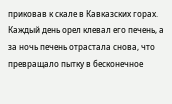приковав к скале в Кавказских горах. Каждый день орел клевал его печень, а за ночь печень отрастала снова, что превращало пытку в бесконечное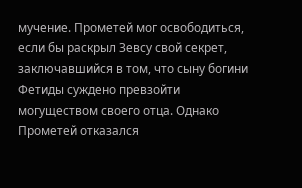мучение. Прометей мог освободиться, если бы раскрыл Зевсу свой секрет, заключавшийся в том, что сыну богини Фетиды суждено превзойти могуществом своего отца. Однако Прометей отказался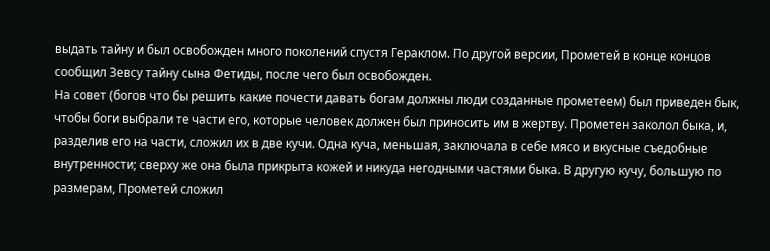выдать тайну и был освобожден много поколений спустя Гераклом. По другой версии, Прометей в конце концов сообщил Зевсу тайну сына Фетиды, после чего был освобожден.
На совет (богов что бы решить какие почести давать богам должны люди созданные прометеем) был приведен бык, чтобы боги выбрали те части его, которые человек должен был приносить им в жертву. Прометен заколол быка, и, разделив его на части, сложил их в две кучи. Одна куча, меньшая, заключала в себе мясо и вкусные съедобные внутренности; сверху же она была прикрыта кожей и никуда негодными частями быка. В другую кучу, большую по размерам, Прометей сложил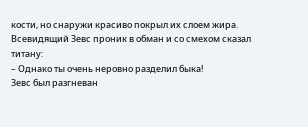кости, но снаружи красиво покрыл их слоем жира. Всевидящий Зевс проник в обман и со смехом сказал титану:
– Однако ты очень неровно разделил быка!
Зевс был разгневан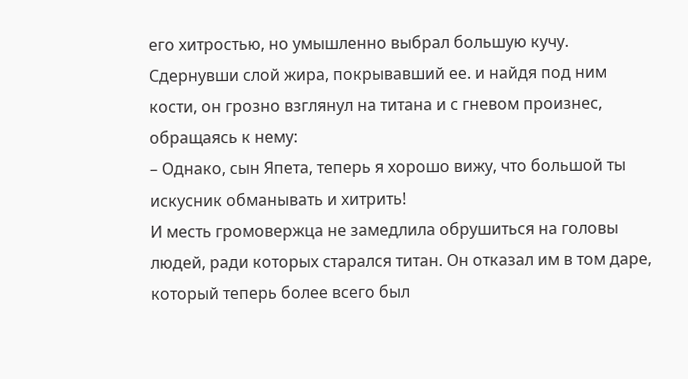его хитростью, но умышленно выбрал большую кучу. Сдернувши слой жира, покрывавший ее. и найдя под ним кости, он грозно взглянул на титана и с гневом произнес, обращаясь к нему:
– Однако, сын Япета, теперь я хорошо вижу, что большой ты искусник обманывать и хитрить!
И месть громовержца не замедлила обрушиться на головы людей, ради которых старался титан. Он отказал им в том даре, который теперь более всего был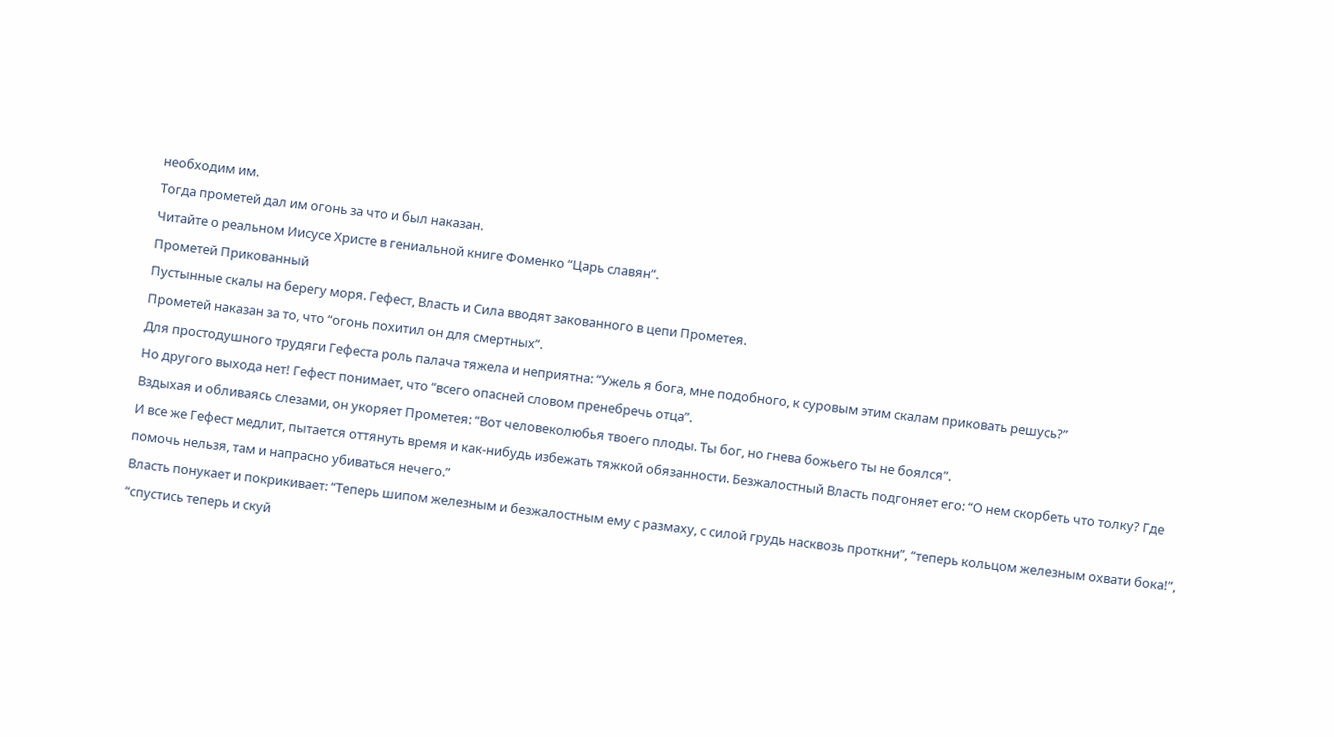необходим им.
Тогда прометей дал им огонь за что и был наказан.
Читайте о реальном Иисусе Христе в гениальной книге Фоменко “Царь славян”.
Прометей Прикованный
Пустынные скалы на берегу моря. Гефест, Власть и Сила вводят закованного в цепи Прометея.
Прометей наказан за то, что “огонь похитил он для смертных”.
Для простодушного трудяги Гефеста роль палача тяжела и неприятна: “Ужель я бога, мне подобного, к суровым этим скалам приковать решусь?”
Но другого выхода нет! Гефест понимает, что “всего опасней словом пренебречь отца”.
Вздыхая и обливаясь слезами, он укоряет Прометея: “Вот человеколюбья твоего плоды. Ты бог, но гнева божьего ты не боялся”.
И все же Гефест медлит, пытается оттянуть время и как-нибудь избежать тяжкой обязанности. Безжалостный Власть подгоняет его: “О нем скорбеть что толку? Где помочь нельзя, там и напрасно убиваться нечего.”
Власть понукает и покрикивает: “Теперь шипом железным и безжалостным ему с размаху, с силой грудь насквозь проткни”, “теперь кольцом железным охвати бока!”, “спустись теперь и скуй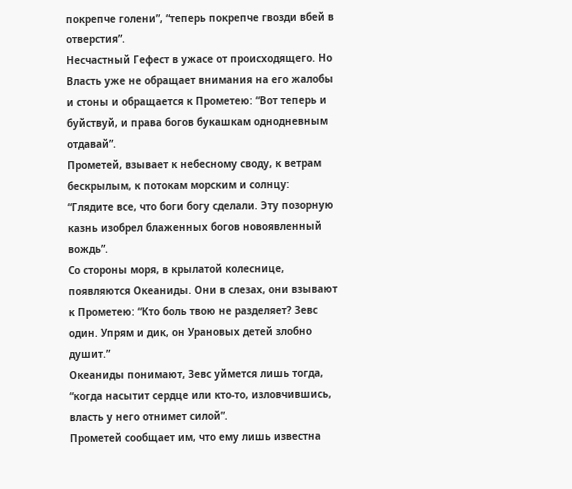покрепче голени”, “теперь покрепче гвозди вбей в отверстия”.
Несчастный Гефест в ужасе от происходящего. Но Власть уже не обращает внимания на его жалобы и стоны и обращается к Прометею: “Вот теперь и буйствуй, и права богов букашкам однодневным отдавай”.
Прометей, взывает к небесному своду, к ветрам бескрылым, к потокам морским и солнцу: “Глядите все, что боги богу сделали. Эту позорную казнь изобрел блаженных богов новоявленный вождь”.
Со стороны моря, в крылатой колеснице, появляются Океаниды. Они в слезах, они взывают к Прометею: “Кто боль твою не разделяет? Зевс один. Упрям и дик, он Урановых детей злобно душит.”
Океаниды понимают, Зевс уймется лишь тогда, “когда насытит сердце или кто-то, изловчившись, власть у него отнимет силой”.
Прометей сообщает им, что ему лишь известна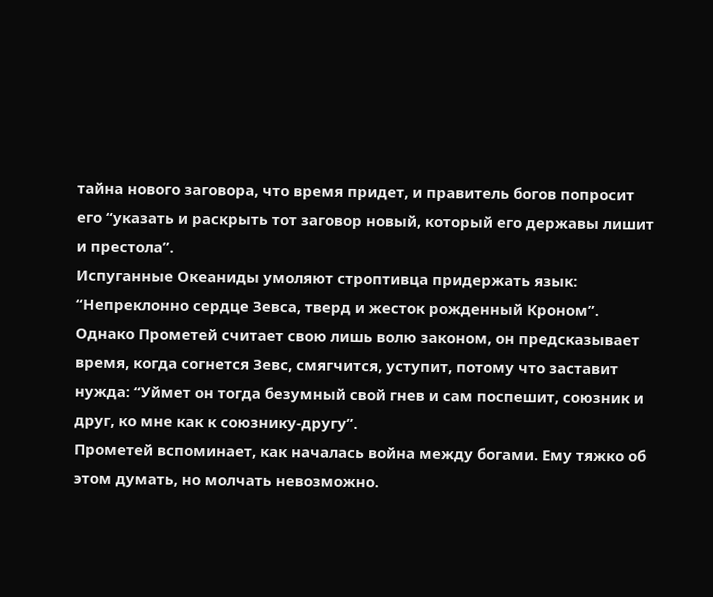тайна нового заговора, что время придет, и правитель богов попросит его “указать и раскрыть тот заговор новый, который его державы лишит и престола”.
Испуганные Океаниды умоляют строптивца придержать язык: “Непреклонно сердце Зевса, тверд и жесток рожденный Кроном”.
Однако Прометей считает свою лишь волю законом, он предсказывает время, когда согнется Зевс, смягчится, уступит, потому что заставит нужда: “Уймет он тогда безумный свой гнев и сам поспешит, союзник и друг, ко мне как к союзнику-другу”.
Прометей вспоминает, как началась война между богами. Ему тяжко об этом думать, но молчать невозможно.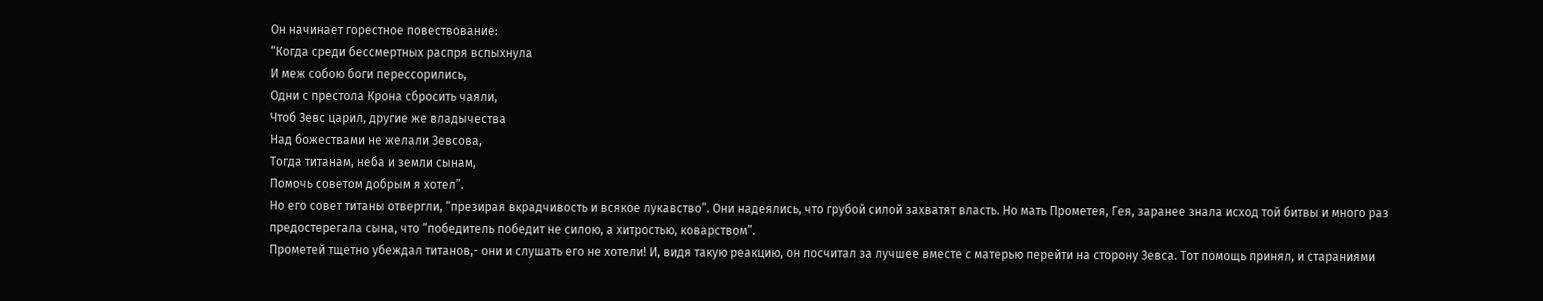Он начинает горестное повествование:
“Когда среди бессмертных распря вспыхнула
И меж собою боги перессорились,
Одни с престола Крона сбросить чаяли,
Чтоб Зевс царил, другие же владычества
Над божествами не желали Зевсова,
Тогда титанам, неба и земли сынам,
Помочь советом добрым я хотел”.
Но его совет титаны отвергли, “презирая вкрадчивость и всякое лукавство”. Они надеялись, что грубой силой захватят власть. Но мать Прометея, Гея, заранее знала исход той битвы и много раз предостерегала сына, что “победитель победит не силою, а хитростью, коварством”.
Прометей тщетно убеждал титанов,- они и слушать его не хотели! И, видя такую реакцию, он посчитал за лучшее вместе с матерью перейти на сторону Зевса. Тот помощь принял, и стараниями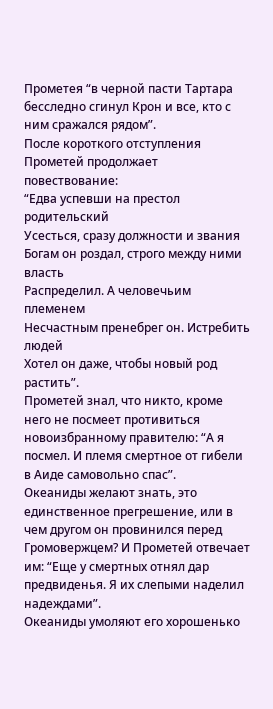Прометея “в черной пасти Тартара бесследно сгинул Крон и все, кто с ним сражался рядом”.
После короткого отступления Прометей продолжает повествование:
“Едва успевши на престол родительский
Усесться, сразу должности и звания
Богам он роздал, строго между ними власть
Распределил. А человечьим племенем
Несчастным пренебрег он. Истребить людей
Хотел он даже, чтобы новый род растить”.
Прометей знал, что никто, кроме него не посмеет противиться новоизбранному правителю: “А я посмел. И племя смертное от гибели в Аиде самовольно спас”.
Океаниды желают знать, это единственное прегрешение, или в чем другом он провинился перед Громовержцем? И Прометей отвечает им: “Еще у смертных отнял дар предвиденья. Я их слепыми наделил надеждами”.
Океаниды умоляют его хорошенько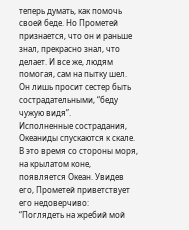теперь думать, как помочь своей беде. Но Прометей признается, что он и раньше знал, прекрасно знал, что делает. И все же, людям помогая, сам на пытку шел. Он лишь просит сестер быть сострадательными, “беду чужую видя”.
Исполненные сострадания, Океаниды спускаются к скале. В это время со стороны моря, на крылатом коне, появляется Океан. Увидев его, Прометей приветствует его недоверчиво:
“Поглядеть на жребий мой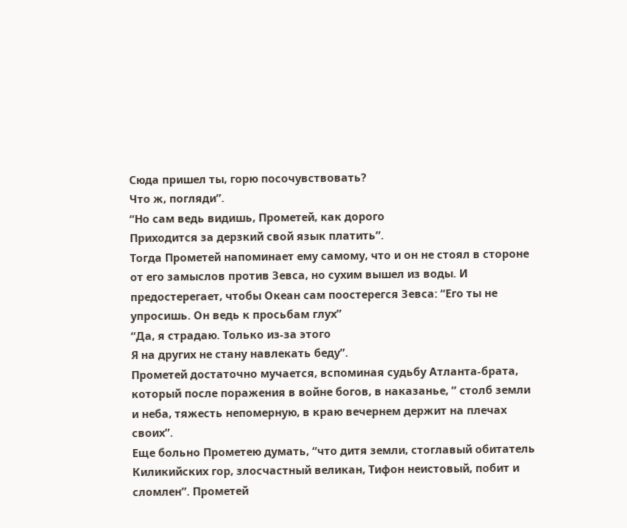Сюда пришел ты, горю посочувствовать?
Что ж, погляди”.
“Но сам ведь видишь, Прометей, как дорого
Приходится за дерзкий свой язык платить”.
Тогда Прометей напоминает ему самому, что и он не стоял в стороне от его замыслов против Зевса, но сухим вышел из воды. И предостерегает, чтобы Океан сам поостерегся Зевса: “Его ты не упросишь. Он ведь к просьбам глух”
“Да, я страдаю. Только из-за этого
Я на других не стану навлекать беду”.
Прометей достаточно мучается, вспоминая судьбу Атланта-брата, который после поражения в войне богов, в наказанье, ” столб земли и неба, тяжесть непомерную, в краю вечернем держит на плечах своих”.
Еще больно Прометею думать, “что дитя земли, стоглавый обитатель Киликийских гор, злосчастный великан, Тифон неистовый, побит и сломлен”. Прометей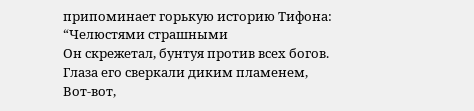припоминает горькую историю Тифона:
“Челюстями страшными
Он скрежетал, бунтуя против всех богов.
Глаза его сверкали диким пламенем,
Вот-вот,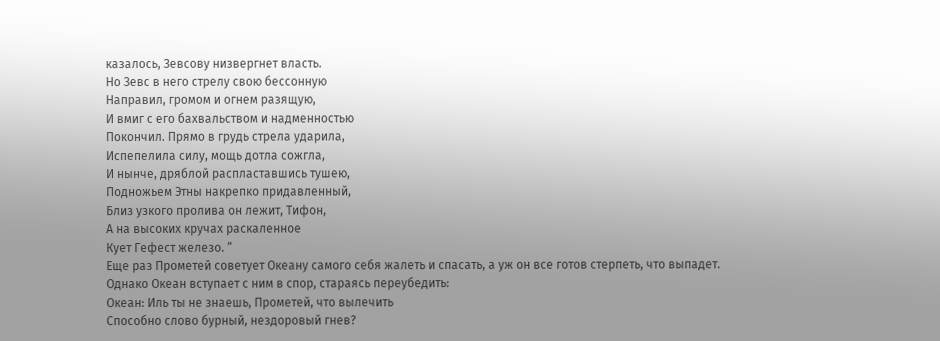казалось, Зевсову низвергнет власть.
Но Зевс в него стрелу свою бессонную
Направил, громом и огнем разящую,
И вмиг с его бахвальством и надменностью
Покончил. Прямо в грудь стрела ударила,
Испепелила силу, мощь дотла сожгла,
И нынче, дряблой распластавшись тушею,
Подножьем Этны накрепко придавленный,
Близ узкого пролива он лежит, Тифон,
А на высоких кручах раскаленное
Кует Гефест железо. “
Еще раз Прометей советует Океану самого себя жалеть и спасать, а уж он все готов стерпеть, что выпадет.
Однако Океан вступает с ним в спор, стараясь переубедить:
Океан: Иль ты не знаешь, Прометей, что вылечить
Способно слово бурный, нездоровый гнев?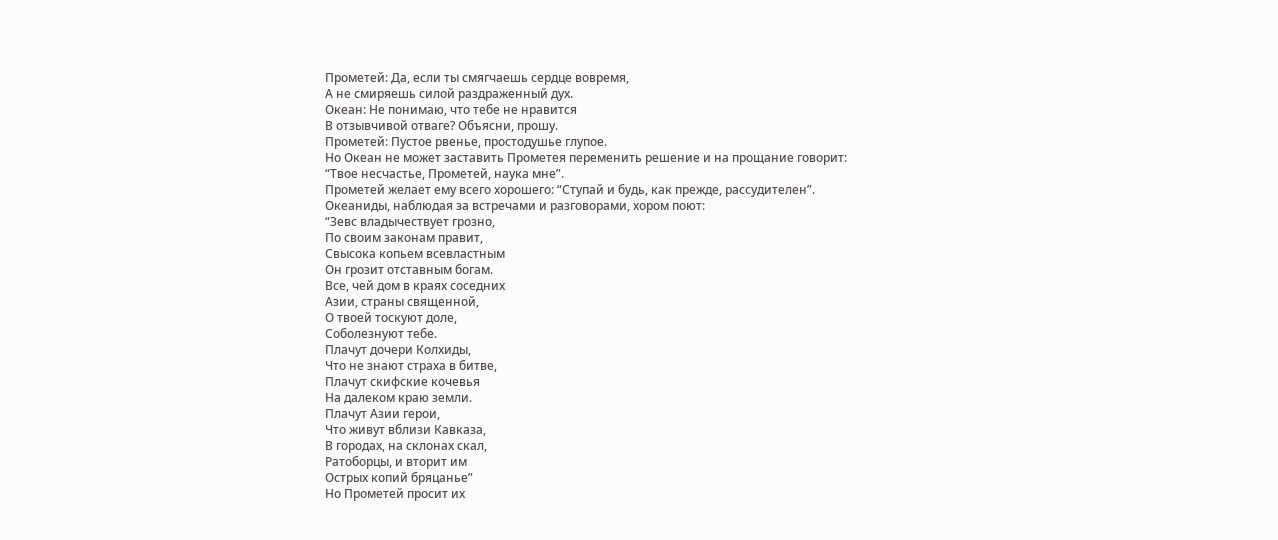Прометей: Да, если ты смягчаешь сердце вовремя,
А не смиряешь силой раздраженный дух.
Океан: Не понимаю, что тебе не нравится
В отзывчивой отваге? Объясни, прошу.
Прометей: Пустое рвенье, простодушье глупое.
Но Океан не может заставить Прометея переменить решение и на прощание говорит: “Твое несчастье, Прометей, наука мне”.
Прометей желает ему всего хорошего: “Ступай и будь, как прежде, рассудителен”.
Океаниды, наблюдая за встречами и разговорами, хором поют:
“Зевс владычествует грозно,
По своим законам правит,
Свысока копьем всевластным
Он грозит отставным богам.
Все, чей дом в краях соседних
Азии, страны священной,
О твоей тоскуют доле,
Соболезнуют тебе.
Плачут дочери Колхиды,
Что не знают страха в битве,
Плачут скифские кочевья
На далеком краю земли.
Плачут Азии герои,
Что живут вблизи Кавказа,
В городах, на склонах скал,
Ратоборцы, и вторит им
Острых копий бряцанье”
Но Прометей просит их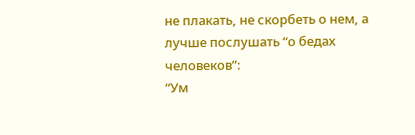не плакать, не скорбеть о нем, а лучше послушать “о бедах человеков”:
“Ум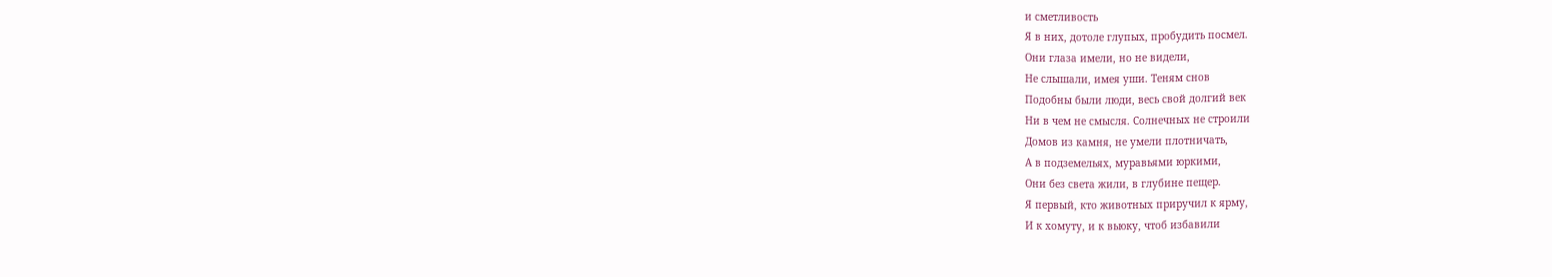и сметливость
Я в них, дотоле глупых, пробудить посмел.
Они глаза имели, но не видели,
Не слышали, имея уши. Теням снов
Подобны были люди, весь свой долгий век
Ни в чем не смысля. Солнечных не строили
Домов из камня, не умели плотничать,
А в подземельях, муравьями юркими,
Они без света жили, в глубине пещер.
Я первый, кто животных приручил к ярму,
И к хомуту, и к вьюку, чтоб избавили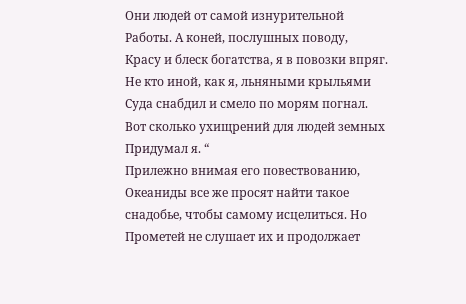Они людей от самой изнурительной
Работы. А коней, послушных поводу,
Красу и блеск богатства, я в повозки впряг.
Не кто иной, как я, льняными крыльями
Суда снабдил и смело по морям погнал.
Вот сколько ухищрений для людей земных
Придумал я. “
Прилежно внимая его повествованию, Океаниды все же просят найти такое снадобье, чтобы самому исцелиться. Но Прометей не слушает их и продолжает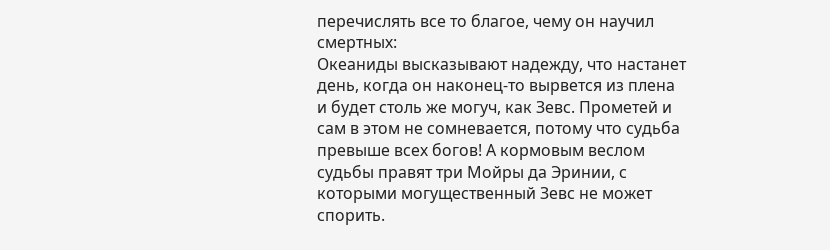перечислять все то благое, чему он научил смертных:
Океаниды высказывают надежду, что настанет день, когда он наконец-то вырвется из плена и будет столь же могуч, как Зевс. Прометей и сам в этом не сомневается, потому что судьба превыше всех богов! А кормовым веслом судьбы правят три Мойры да Эринии, с которыми могущественный Зевс не может спорить.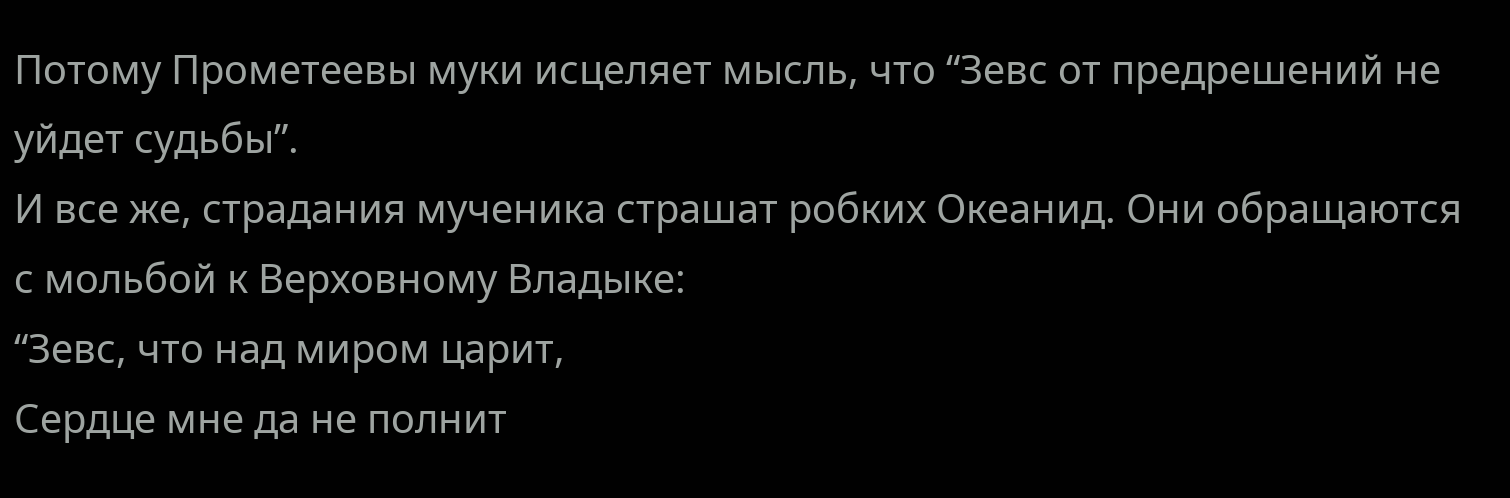Потому Прометеевы муки исцеляет мысль, что “Зевс от предрешений не уйдет судьбы”.
И все же, страдания мученика страшат робких Океанид. Они обращаются с мольбой к Верховному Владыке:
“Зевс, что над миром царит,
Сердце мне да не полнит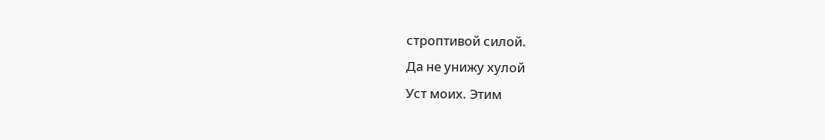строптивой силой.
Да не унижу хулой
Уст моих. Этим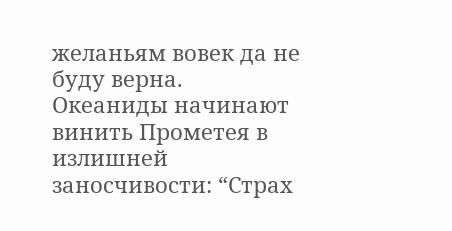желаньям вовек да не буду верна.
Океаниды начинают винить Прометея в излишней заносчивости: “Страх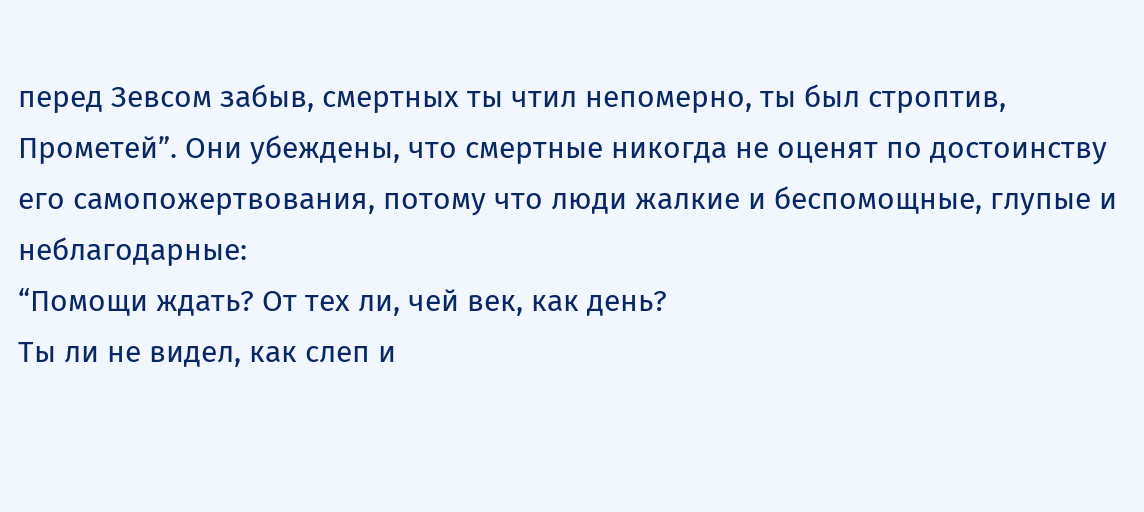перед Зевсом забыв, смертных ты чтил непомерно, ты был строптив, Прометей”. Они убеждены, что смертные никогда не оценят по достоинству его самопожертвования, потому что люди жалкие и беспомощные, глупые и неблагодарные:
“Помощи ждать? От тех ли, чей век, как день?
Ты ли не видел, как слеп и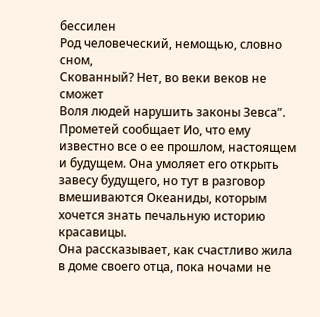бессилен
Род человеческий, немощью, словно сном,
Скованный? Нет, во веки веков не сможет
Воля людей нарушить законы Зевса”.
Прометей сообщает Ио, что ему известно все о ее прошлом, настоящем и будущем. Она умоляет его открыть завесу будущего, но тут в разговор вмешиваются Океаниды, которым хочется знать печальную историю красавицы.
Она рассказывает, как счастливо жила в доме своего отца, пока ночами не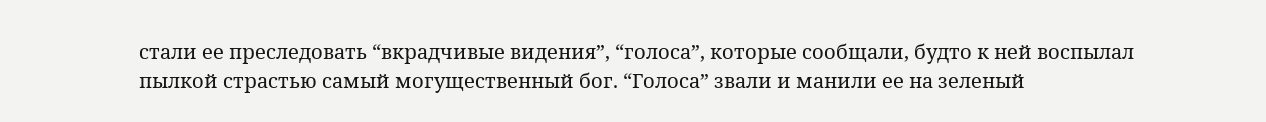стали ее преследовать “вкрадчивые видения”, “голоса”, которые сообщали, будто к ней воспылал пылкой страстью самый могущественный бог. “Голоса” звали и манили ее на зеленый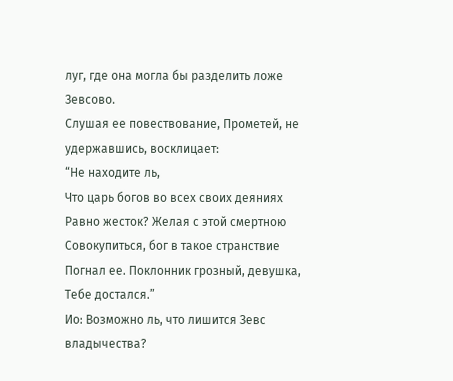луг, где она могла бы разделить ложе Зевсово.
Слушая ее повествование, Прометей, не удержавшись, восклицает:
“Не находите ль,
Что царь богов во всех своих деяниях
Равно жесток? Желая с этой смертною
Совокупиться, бог в такое странствие
Погнал ее. Поклонник грозный, девушка,
Тебе достался.”
Ио: Возможно ль, что лишится Зевс владычества?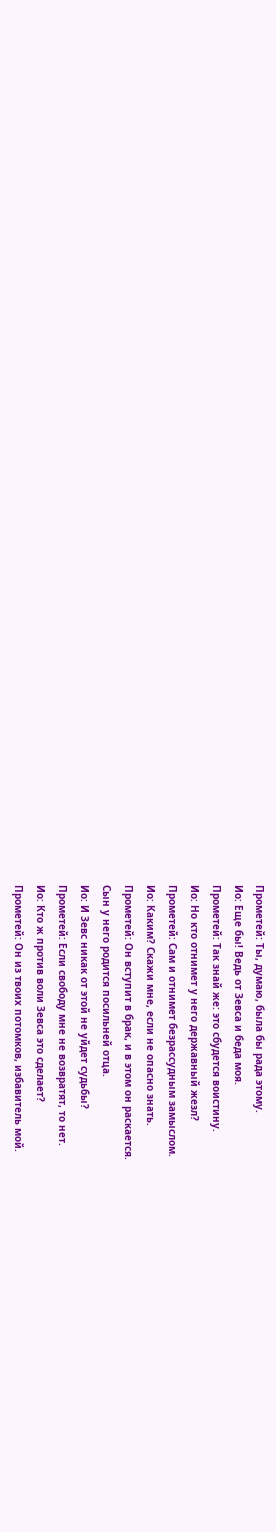Прометей: Ты, думаю, была бы рада этому.
Ио: Еще бы! Ведь от Зевса и беда моя.
Прометей: Так знай же: это сбудется воистину.
Ио: Но кто отнимет у него державный жезл?
Прометей: Сам и отнимет безрассудным замыслом.
Ио: Каким? Скажи мне, если не опасно знать.
Прометей: Он вступит в брак, и в этом он раскается.
Сын у него родится посильней отца.
Ио: И Зевс никак от этой не уйдет судьбы?
Прометей: Если свободу мне не возвратят, то нет.
Ио: Кто ж против воли Зевса это сделает?
Прометей: Он из твоих потомков, избавитель мой.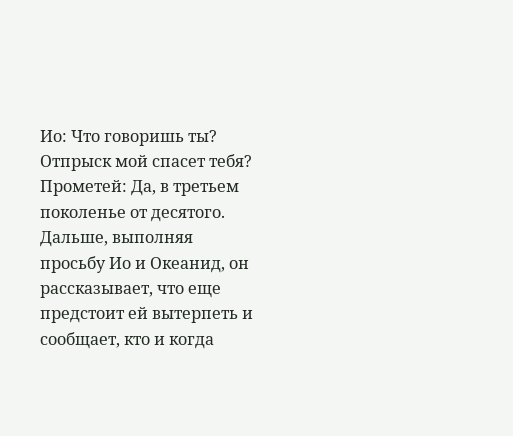Ио: Что говоришь ты? Отпрыск мой спасет тебя?
Прометей: Да, в третьем поколенье от десятого.
Дальше, выполняя просьбу Ио и Океанид, он рассказывает, что еще предстоит ей вытерпеть и сообщает, кто и когда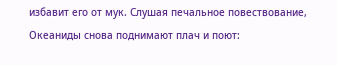избавит его от мук. Слушая печальное повествование, Океаниды снова поднимают плач и поют: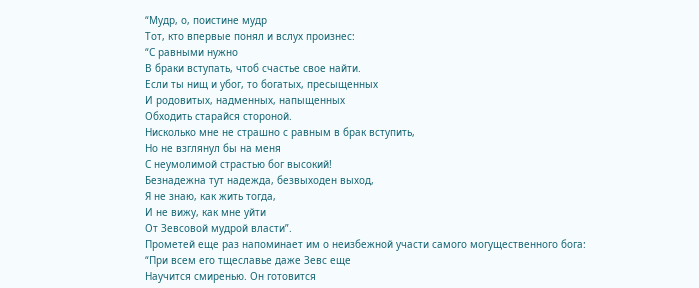“Мудр, о, поистине мудр
Тот, кто впервые понял и вслух произнес:
“С равными нужно
В браки вступать, чтоб счастье свое найти.
Если ты нищ и убог, то богатых, пресыщенных
И родовитых, надменных, напыщенных
Обходить старайся стороной.
Нисколько мне не страшно с равным в брак вступить,
Но не взглянул бы на меня
С неумолимой страстью бог высокий!
Безнадежна тут надежда, безвыходен выход,
Я не знаю, как жить тогда,
И не вижу, как мне уйти
От Зевсовой мудрой власти”.
Прометей еще раз напоминает им о неизбежной участи самого могущественного бога:
“При всем его тщеславье даже Зевс еще
Научится смиренью. Он готовится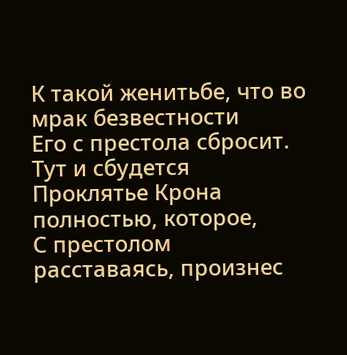К такой женитьбе, что во мрак безвестности
Его с престола сбросит. Тут и сбудется
Проклятье Крона полностью, которое,
С престолом расставаясь, произнес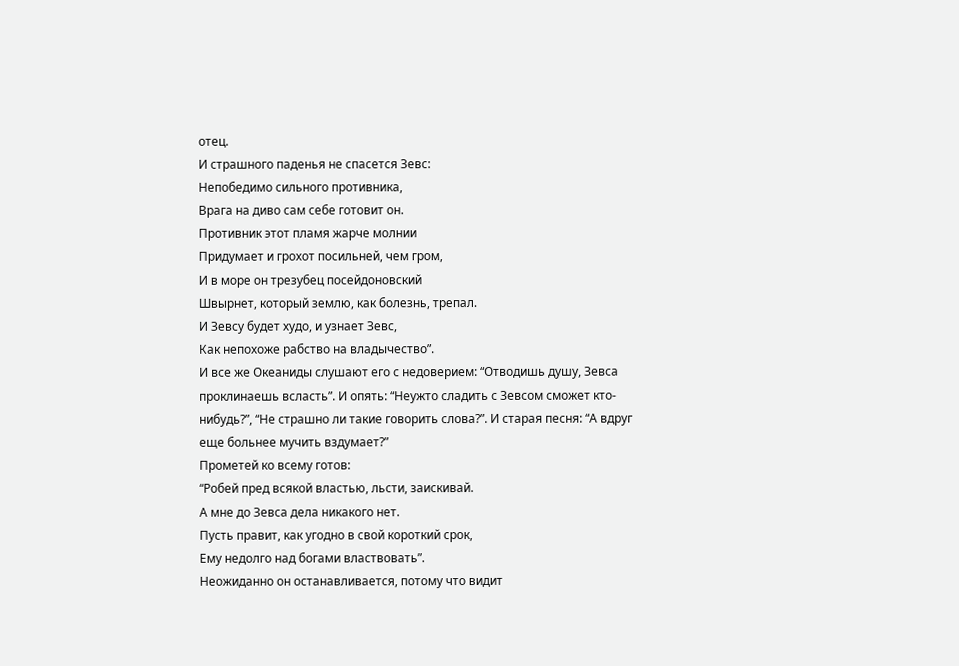отец.
И страшного паденья не спасется Зевс:
Непобедимо сильного противника,
Врага на диво сам себе готовит он.
Противник этот пламя жарче молнии
Придумает и грохот посильней, чем гром,
И в море он трезубец посейдоновский
Швырнет, который землю, как болезнь, трепал.
И Зевсу будет худо, и узнает Зевс,
Как непохоже рабство на владычество”.
И все же Океаниды слушают его с недоверием: “Отводишь душу, Зевса проклинаешь всласть”. И опять: “Неужто сладить с Зевсом сможет кто-нибудь?”, “Не страшно ли такие говорить слова?”. И старая песня: “А вдруг еще больнее мучить вздумает?”
Прометей ко всему готов:
“Робей пред всякой властью, льсти, заискивай.
А мне до Зевса дела никакого нет.
Пусть правит, как угодно в свой короткий срок,
Ему недолго над богами властвовать”.
Неожиданно он останавливается, потому что видит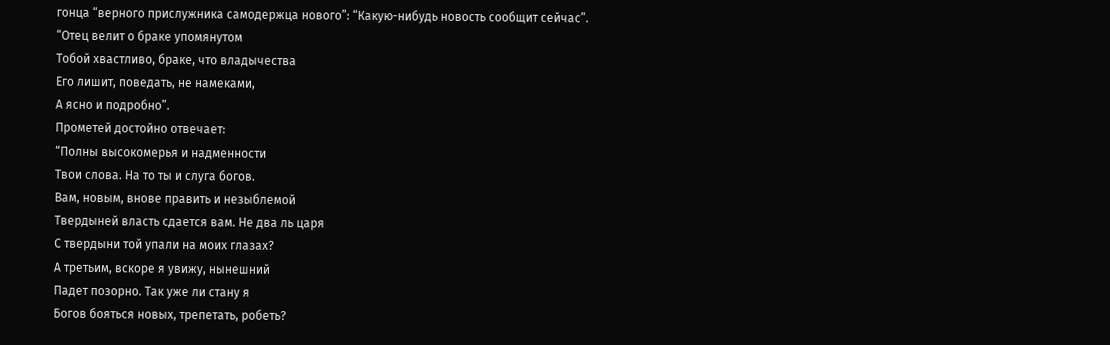гонца “верного прислужника самодержца нового”: “Какую-нибудь новость сообщит сейчас”.
“Отец велит о браке упомянутом
Тобой хвастливо, браке, что владычества
Его лишит, поведать, не намеками,
А ясно и подробно”.
Прометей достойно отвечает:
“Полны высокомерья и надменности
Твои слова. На то ты и слуга богов.
Вам, новым, внове править и незыблемой
Твердыней власть сдается вам. Не два ль царя
С твердыни той упали на моих глазах?
А третьим, вскоре я увижу, нынешний
Падет позорно. Так уже ли стану я
Богов бояться новых, трепетать, робеть?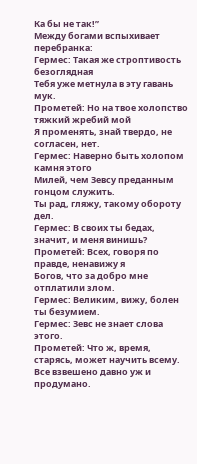Ка бы не так!”
Между богами вспыхивает перебранка:
Гермес: Такая же строптивость безоглядная
Тебя уже метнула в эту гавань мук.
Прометей: Но на твое холопство тяжкий жребий мой
Я променять, знай твердо, не согласен, нет.
Гермес: Наверно быть холопом камня этого
Милей, чем Зевсу преданным гонцом служить.
Ты рад, гляжу, такому обороту дел.
Гермес: В своих ты бедах, значит, и меня винишь?
Прометей: Всех, говоря по правде, ненавижу я
Богов, что за добро мне отплатили злом.
Гермес: Великим, вижу, болен ты безумием.
Гермес: Зевс не знает слова этого.
Прометей: Что ж, время, старясь, может научить всему.
Все взвешено давно уж и продумано.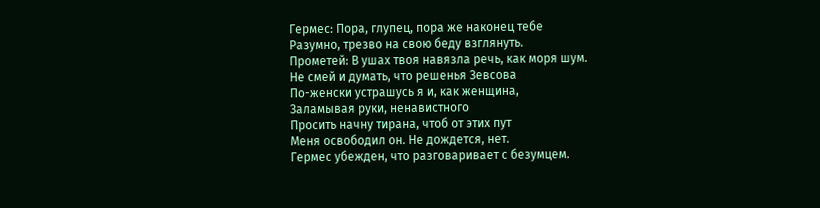Гермес: Пора, глупец, пора же наконец тебе
Разумно, трезво на свою беду взглянуть.
Прометей: В ушах твоя навязла речь, как моря шум.
Не смей и думать, что решенья Зевсова
По-женски устрашусь я и, как женщина,
Заламывая руки, ненавистного
Просить начну тирана, чтоб от этих пут
Меня освободил он. Не дождется, нет.
Гермес убежден, что разговаривает с безумцем.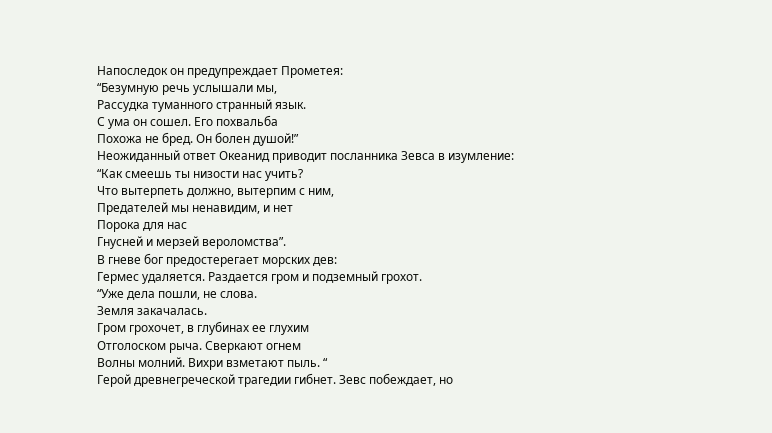Напоследок он предупреждает Прометея:
“Безумную речь услышали мы,
Рассудка туманного странный язык.
С ума он сошел. Его похвальба
Похожа не бред. Он болен душой!”
Неожиданный ответ Океанид приводит посланника Зевса в изумление:
“Как смеешь ты низости нас учить?
Что вытерпеть должно, вытерпим с ним,
Предателей мы ненавидим, и нет
Порока для нас
Гнусней и мерзей вероломства”.
В гневе бог предостерегает морских дев:
Гермес удаляется. Раздается гром и подземный грохот.
“Уже дела пошли, не слова.
Земля закачалась.
Гром грохочет, в глубинах ее глухим
Отголоском рыча. Сверкают огнем
Волны молний. Вихри взметают пыль. “
Герой древнегреческой трагедии гибнет. Зевс побеждает, но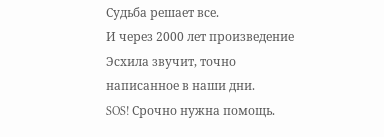Судьба решает все.
И через 2000 лет произведение Эсхила звучит, точно написанное в наши дни.
SOS! Срочно нужна помощь.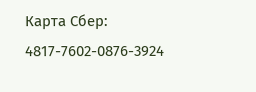Карта Сбер: 4817-7602-0876-3924